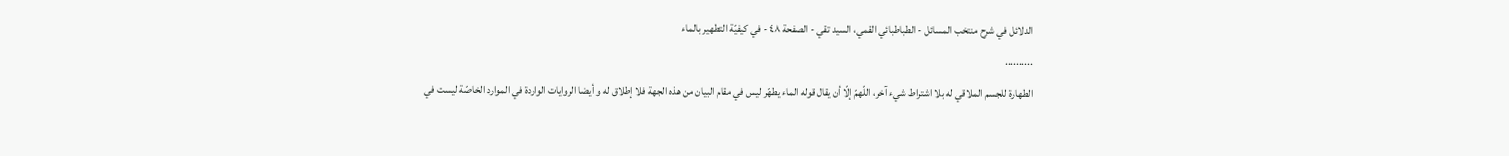الدلائل في شرح منتخب المسائل - الطباطبائي القمي، السید تقي - الصفحة ٤٨ - في كيفيّة التطهير بالماء
..........
الطهارة للجسم الملاقي له بلا اشتراط شيء آخر، اللّهمّ إلّا أن يقال قوله الماء يطهّر ليس في مقام البيان من هذه الجهة فلا إطلاق له و أيضا الروايات الواردة في الموارد الخاصّة ليست في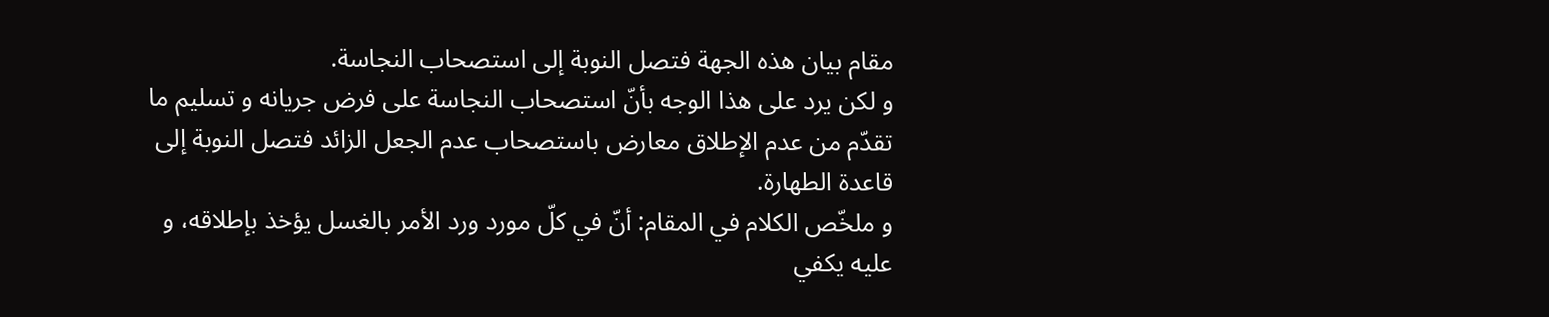مقام بيان هذه الجهة فتصل النوبة إلى استصحاب النجاسة.
و لكن يرد على هذا الوجه بأنّ استصحاب النجاسة على فرض جريانه و تسليم ما تقدّم من عدم الإطلاق معارض باستصحاب عدم الجعل الزائد فتصل النوبة إلى قاعدة الطهارة.
و ملخّص الكلام في المقام: أنّ في كلّ مورد ورد الأمر بالغسل يؤخذ بإطلاقه، و عليه يكفي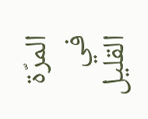المرّة في القليل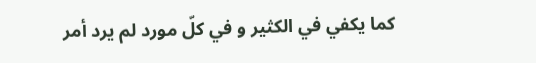كما يكفي في الكثير و في كلّ مورد لم يرد أمر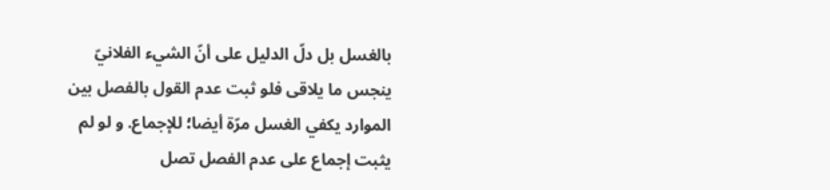بالغسل بل دلّ الدليل على أنّ الشيء الفلانيّ ينجس ما يلاقى فلو ثبت عدم القول بالفصل بين الموارد يكفي الغسل مرّة أيضا؛ للإجماع. و لو لم يثبت إجماع على عدم الفصل تصل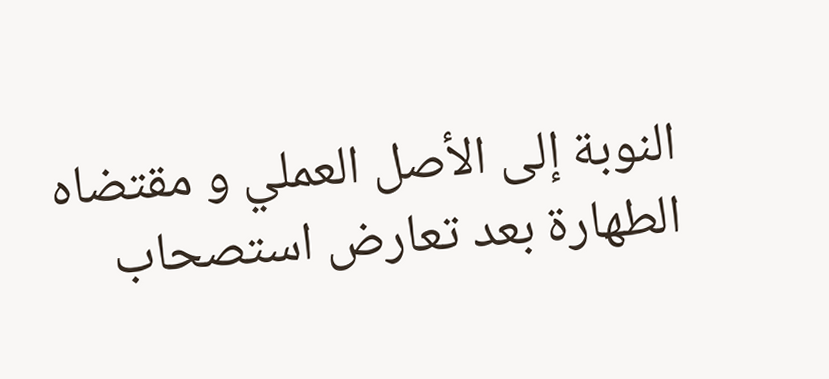النوبة إلى الأصل العملي و مقتضاه الطهارة بعد تعارض استصحاب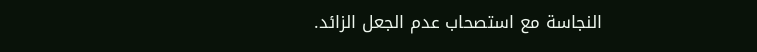النجاسة مع استصحاب عدم الجعل الزائد.